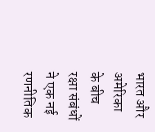भारत और अमेरिका के बीच रक्षा संबंधों ने एक नई रणनीतिक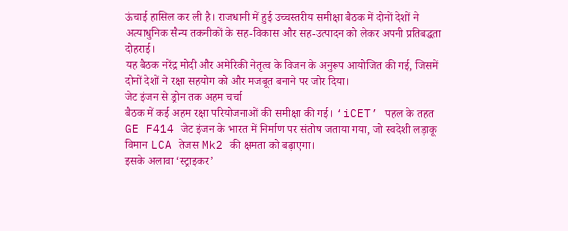ऊंचाई हासिल कर ली है। राजधानी में हुई उच्चस्तरीय समीक्षा बैठक में दोनों देशों ने अत्याधुनिक सैन्य तकनीकों के सह-विकास और सह-उत्पादन को लेकर अपनी प्रतिबद्धता दोहराई।
यह बैठक नरेंद्र मोदी और अमेरिकी नेतृत्व के विजन के अनुरूप आयोजित की गई, जिसमें दोनों देशों ने रक्षा सहयोग को और मजबूत बनाने पर जोर दिया।
जेट इंजन से ड्रोन तक अहम चर्चा
बैठक में कई अहम रक्षा परियोजनाओं की समीक्षा की गई। ‘iCET’ पहल के तहत GE F414 जेट इंजन के भारत में निर्माण पर संतोष जताया गया, जो स्वदेशी लड़ाकू विमान LCA तेजस Mk2 की क्षमता को बढ़ाएगा।
इसके अलावा ‘स्ट्राइकर’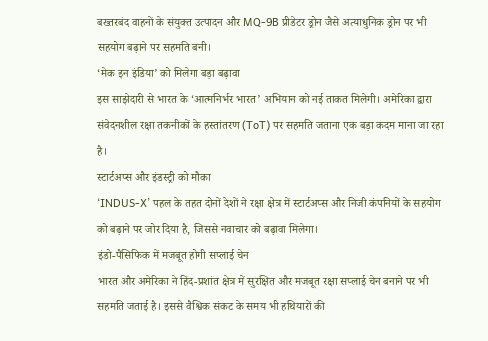बख्तरबंद वाहनों के संयुक्त उत्पादन और MQ-9B प्रीडेटर ड्रोन जैसे अत्याधुनिक ड्रोन पर भी सहयोग बढ़ाने पर सहमति बनी।
‘मेक इन इंडिया’ को मिलेगा बड़ा बढ़ावा
इस साझेदारी से भारत के ‘आत्मनिर्भर भारत’ अभियान को नई ताकत मिलेगी। अमेरिका द्वारा संवेदनशील रक्षा तकनीकों के हस्तांतरण (ToT) पर सहमति जताना एक बड़ा कदम माना जा रहा है।
स्टार्टअप्स और इंडस्ट्री को मौका
‘INDUS-X’ पहल के तहत दोनों देशों ने रक्षा क्षेत्र में स्टार्टअप्स और निजी कंपनियों के सहयोग को बढ़ाने पर जोर दिया है, जिससे नवाचार को बढ़ावा मिलेगा।
इंडो-पैसिफिक में मजबूत होगी सप्लाई चेन
भारत और अमेरिका ने हिंद-प्रशांत क्षेत्र में सुरक्षित और मजबूत रक्षा सप्लाई चेन बनाने पर भी सहमति जताई है। इससे वैश्विक संकट के समय भी हथियारों की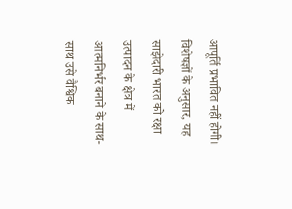आपूर्ति प्रभावित नहीं होगी। विशेषज्ञों के अनुसार, यह साझेदारी भारत को रक्षा उत्पादन के क्षेत्र में आत्मनिर्भर बनाने के साथ-साथ उसे वैश्विक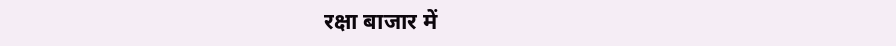रक्षा बाजार में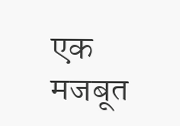एक मजबूत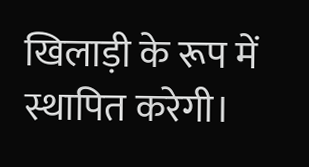खिलाड़ी के रूप में स्थापित करेगी।